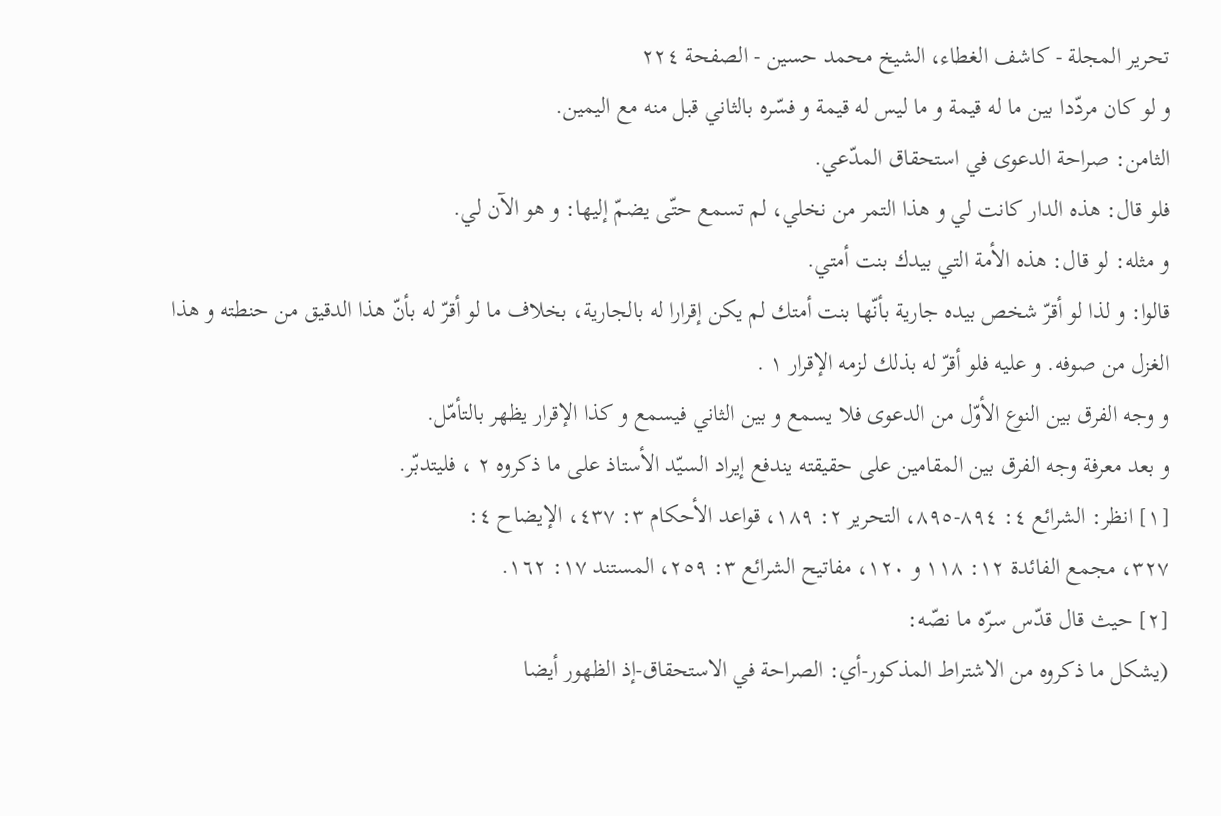تحرير المجلة - كاشف الغطاء، الشيخ محمد حسين - الصفحة ٢٢٤
و لو كان مردّدا بين ما له قيمة و ما ليس له قيمة و فسّره بالثاني قبل منه مع اليمين.
الثامن: صراحة الدعوى في استحقاق المدّعي.
فلو قال: هذه الدار كانت لي و هذا التمر من نخلي، لم تسمع حتّى يضمّ إليها: و هو الآن لي.
و مثله: لو قال: هذه الأمة التي بيدك بنت أمتي.
قالوا: و لذا لو أقرّ شخص بيده جارية بأنّها بنت أمتك لم يكن إقرارا له بالجارية، بخلاف ما لو أقرّ له بأنّ هذا الدقيق من حنطته و هذا الغزل من صوفه. و عليه فلو أقرّ له بذلك لزمه الإقرار ١ .
و وجه الفرق بين النوع الأوّل من الدعوى فلا يسمع و بين الثاني فيسمع و كذا الإقرار يظهر بالتأمّل.
و بعد معرفة وجه الفرق بين المقامين على حقيقته يندفع إيراد السيّد الأستاذ على ما ذكروه ٢ ، فليتدبّر.
[١] انظر: الشرائع ٤: ٨٩٤-٨٩٥، التحرير ٢: ١٨٩، قواعد الأحكام ٣: ٤٣٧، الإيضاح ٤:
٣٢٧، مجمع الفائدة ١٢: ١١٨ و ١٢٠، مفاتيح الشرائع ٣: ٢٥٩، المستند ١٧: ١٦٢.
[٢] حيث قال قدّس سرّه ما نصّه:
(يشكل ما ذكروه من الاشتراط المذكور-أي: الصراحة في الاستحقاق-إذ الظهور أيضا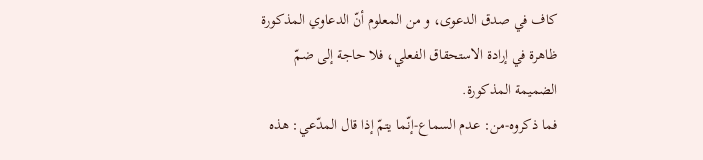كاف في صدق الدعوى، و من المعلوم أنّ الدعاوي المذكورة ظاهرة في إرادة الاستحقاق الفعلي، فلا حاجة إلى ضمّ الضميمة المذكورة.
فما ذكروه-من: عدم السماع-إنّما يتمّ إذا قال المدّعي: هذه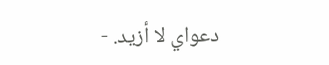دعواي لا أزيد. -